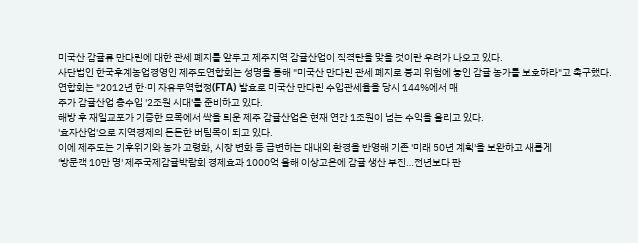미국산 감귤류 만다린에 대한 관세 폐지를 앞두고 제주지역 감귤산업이 직격탄을 맞을 것이란 우려가 나오고 있다.
사단법인 한국후계농업경영인 제주도연합회는 성명을 통해 "미국산 만다린 관세 폐지로 붕괴 위험에 놓인 감귤 농가를 보호하라"고 촉구했다.
연합회는 "2012년 한·미 자유무역협정(FTA) 발효로 미국산 만다린 수입관세율을 당시 144%에서 매
주가 감귤산업 총수입 '2조원 시대'를 준비하고 있다.
해방 후 재일교포가 기증한 묘목에서 싹을 틔운 제주 감귤산업은 현재 연간 1조원이 넘는 수익을 올리고 있다.
'효자산업'으로 지역경제의 든든한 버팀목이 되고 있다.
이에 제주도는 기후위기와 농가 고령화, 시장 변화 등 급변하는 대내외 환경을 반영해 기존 '미래 50년 계획'을 보완하고 새롭게
'방문객 10만 명' 제주국제감귤박람회 경제효과 1000억 올해 이상고온에 감귤 생산 부진…전년보다 판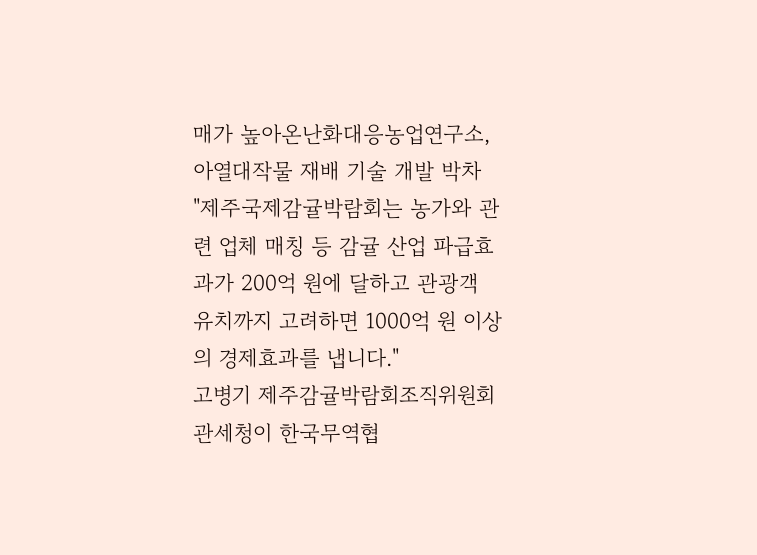매가 높아온난화대응농업연구소, 아열대작물 재배 기술 개발 박차
"제주국제감귤박람회는 농가와 관련 업체 매칭 등 감귤 산업 파급효과가 200억 원에 달하고 관광객 유치까지 고려하면 1000억 원 이상의 경제효과를 냅니다."
고병기 제주감귤박람회조직위원회
관세청이 한국무역협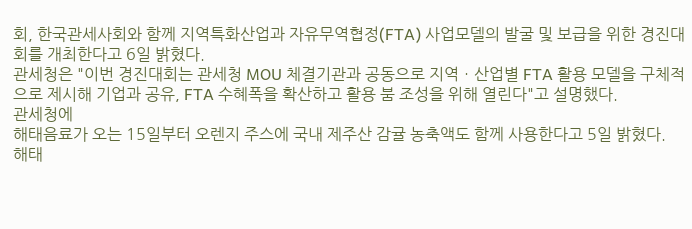회, 한국관세사회와 함께 지역특화산업과 자유무역협정(FTA) 사업모델의 발굴 및 보급을 위한 경진대회를 개최한다고 6일 밝혔다.
관세청은 "이번 경진대회는 관세청 MOU 체결기관과 공동으로 지역ㆍ산업별 FTA 활용 모델을 구체적으로 제시해 기업과 공유, FTA 수혜폭을 확산하고 활용 붐 조성을 위해 열린다"고 설명했다.
관세청에
해태음료가 오는 15일부터 오렌지 주스에 국내 제주산 감귤 농축액도 함께 사용한다고 5일 밝혔다.
해태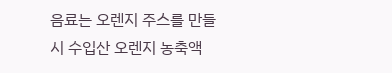음료는 오렌지 주스를 만들 시 수입산 오렌지 농축액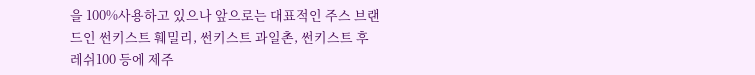을 100%사용하고 있으나 앞으로는 대표적인 주스 브랜드인 썬키스트 훼밀리, 썬키스트 과일촌, 썬키스트 후레쉬100 등에 제주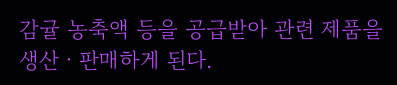감귤 농축액 등을 공급받아 관련 제품을 생산ㆍ판매하게 된다.